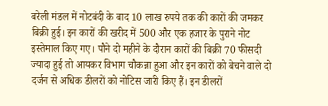बरेली मंडल में नोटबंदी के बाद 10 लाख रुपये तक की कारों की जमकर बिक्री हुई। इन कारों की खरीद में 500 और एक हजार के पुराने नोट इस्तेमाल किए गए। पौने दो महीने के दौरान कारों की बिक्री 70 फीसदी ज्यादा हुई तो आयकर विभाग चौकन्ना हुआ और इन कारों को बेचने वाले दो दर्जन से अधिक डीलरों को नोटिस जारी किए हैं। इन डीलरों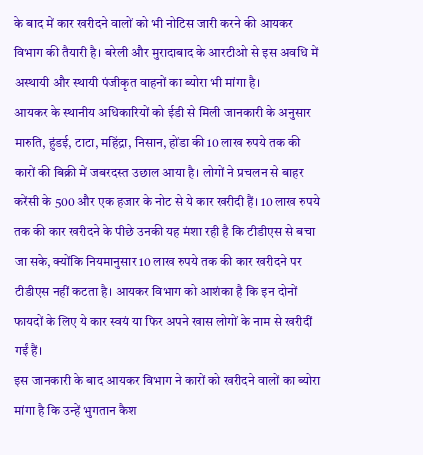के बाद में कार खरीदने वालों को भी नोटिस जारी करने की आयकर विभाग की तैयारी है। बरेली और मुरादाबाद के आरटीओ से इस अवधि में अस्थायी और स्थायी पंजीकृत वाहनों का ब्योरा भी मांगा है।
आयकर के स्थानीय अधिकारियों को ईडी से मिली जानकारी के अनुसार मारुति, हुंडई, टाटा, महिंद्रा, निसान, होंडा की 10 लाख रुपये तक की कारों की बिक्री में जबरदस्त उछाल आया है। लोगों ने प्रचलन से बाहर करेंसी के 500 और एक हजार के नोट से ये कार खरीदी हैं। 10 लाख रुपये तक की कार खरीदने के पीछे उनकी यह मंशा रही है कि टीडीएस से बचा जा सके, क्योंकि नियमानुसार 10 लाख रुपये तक की कार खरीदने पर टीडीएस नहीं कटता है। आयकर विभाग को आशंका है कि इन दोनों फायदों के लिए ये कार स्वयं या फिर अपने खास लोगों के नाम से खरीदीं गईं हैं।
इस जानकारी के बाद आयकर विभाग ने कारों को खरीदने वालों का ब्योरा मांगा है कि उन्हें भुगतान कैश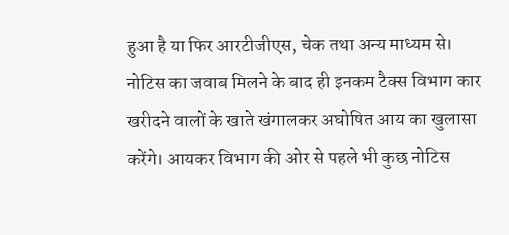हुआ है या फिर आरटीजीएस, चेक तथा अन्य माध्यम से। नोटिस का जवाब मिलने के बाद ही इनकम टैक्स विभाग कार खरीदने वालों के खाते खंगालकर अघोषित आय का खुलासा करेंगे। आयकर विभाग की ओर से पहले भी कुछ नोटिस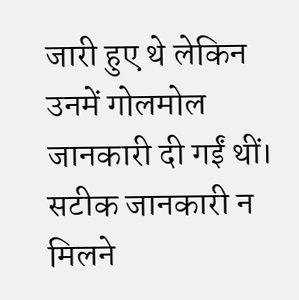जारी हुए थे लेकिन उनमें गोलमोल जानकारी दी गईं थीं। सटीक जानकारी न मिलने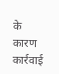के कारण कार्रवाई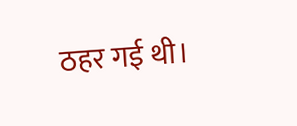ठहर गई थी।